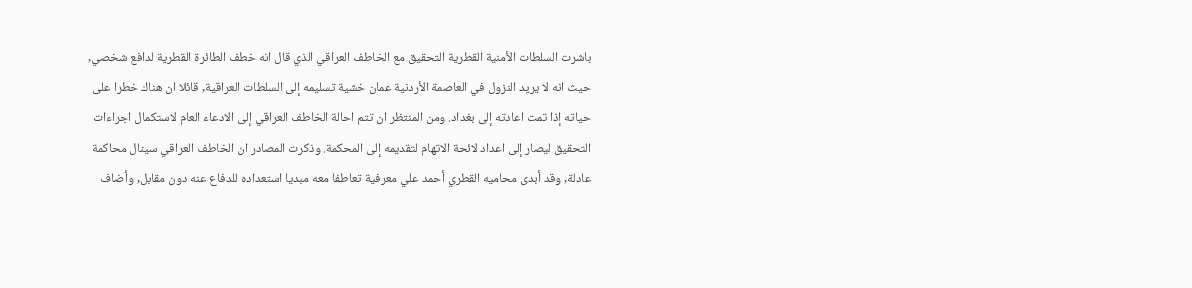باشرت السلطات الأمنية القطرية التحقيق مع الخاطف العراقي الذي قال انه خطف الطائرة القطرية لدافع شخصي, حيث انه لا يريد النزول في العاصمة الأردنية عمان خشية تسليمه إلى السلطات العراقية, قائلا ان هناك خطرا على حياته إذا تمت اعادته إلى بغداد. ومن المنتظر ان تتم احالة الخاطف العراقي إلى الادعاء العام لاستكمال اجراءات التحقيق ليصار إلى اعداد لائحة الاتهام لتقديمه إلى المحكمة. وذكرت المصادر ان الخاطف العراقي سينال محاكمة عادلة, وقد أبدى محاميه القطري أحمد علي معرفية تعاطفا معه مبديا استعداده للدفاع عنه دون مقابل, وأضاف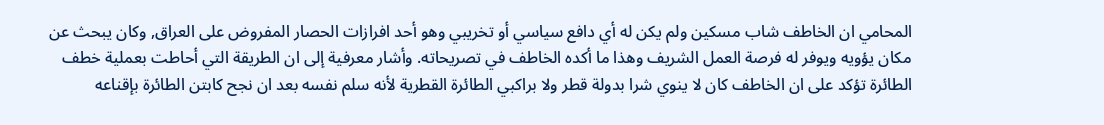المحامي ان الخاطف شاب مسكين ولم يكن له أي دافع سياسي أو تخريبي وهو أحد افرازات الحصار المفروض على العراق, وكان يبحث عن مكان يؤويه ويوفر له فرصة العمل الشريف وهذا ما أكده الخاطف في تصريحاته. وأشار معرفية إلى ان الطريقة التي أحاطت بعملية خطف الطائرة تؤكد على ان الخاطف كان لا ينوي شرا بدولة قطر ولا براكبي الطائرة القطرية لأنه سلم نفسه بعد ان نجح كابتن الطائرة بإقناعه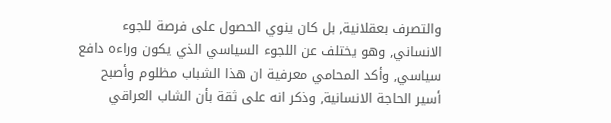والتصرف بعقلانية, بل كان ينوي الحصول على فرصة للجوء الانساني, وهو يختلف عن اللجوء السياسي الذي يكون وراءه دافع سياسي, وأكد المحامي معرفية ان هذا الشباب مظلوم وأصبح أسير الحاجة الانسانية, وذكر انه على ثقة بأن الشاب العراقي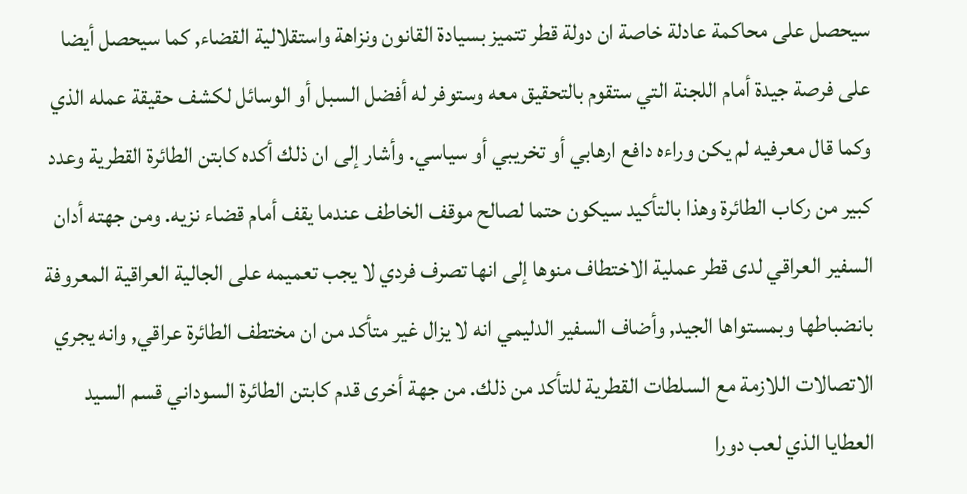سيحصل على محاكمة عادلة خاصة ان دولة قطر تتميز بسيادة القانون ونزاهة واستقلالية القضاء, كما سيحصل أيضا على فرصة جيدة أمام اللجنة التي ستقوم بالتحقيق معه وستوفر له أفضل السبل أو الوسائل لكشف حقيقة عمله الذي وكما قال معرفيه لم يكن وراءه دافع ارهابي أو تخريبي أو سياسي. وأشار إلى ان ذلك أكده كابتن الطائرة القطرية وعدد كبير من ركاب الطائرة وهذا بالتأكيد سيكون حتما لصالح موقف الخاطف عندما يقف أمام قضاء نزيه. ومن جهته أدان السفير العراقي لدى قطر عملية الاختطاف منوها إلى انها تصرف فردي لا يجب تعميمه على الجالية العراقية المعروفة بانضباطها وبمستواها الجيد, وأضاف السفير الدليمي انه لا يزال غير متأكد من ان مختطف الطائرة عراقي, وانه يجري الاتصالات اللازمة مع السلطات القطرية للتأكد من ذلك. من جهة أخرى قدم كابتن الطائرة السوداني قسم السيد العطايا الذي لعب دورا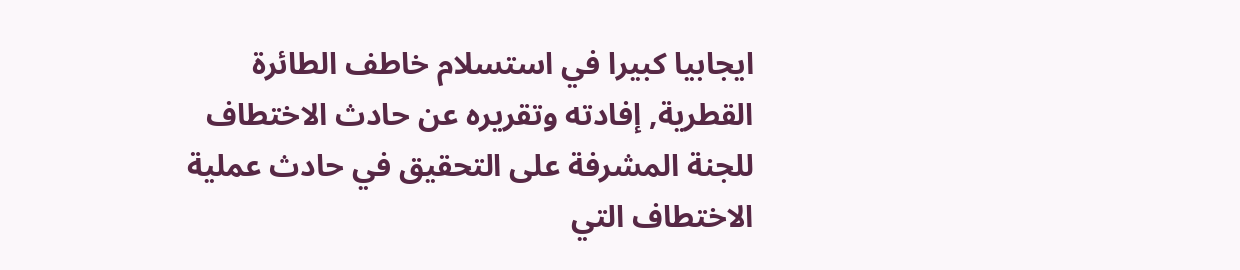ايجابيا كبيرا في استسلام خاطف الطائرة القطرية, إفادته وتقريره عن حادث الاختطاف للجنة المشرفة على التحقيق في حادث عملية الاختطاف التي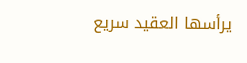يرأسها العقيد سريع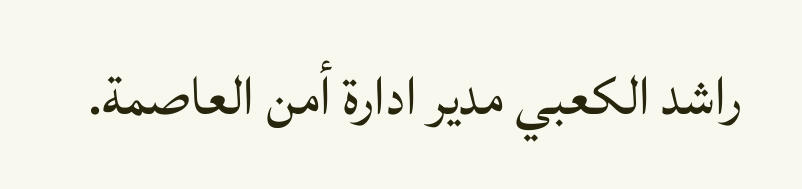راشد الكعبي مدير ادارة أمن العاصمة.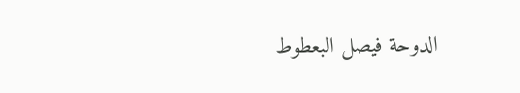الدوحة فيصل البعطوط